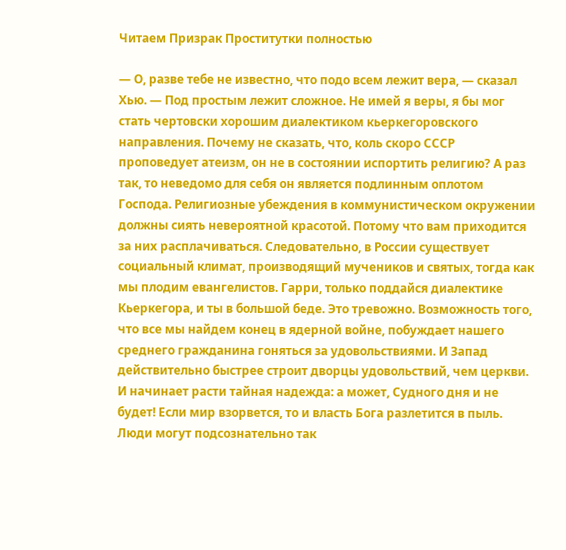Читаем Призрак Проститутки полностью

— О, разве тебе не известно, что подо всем лежит вера, — сказал Хью. — Под простым лежит сложное. Не имей я веры, я бы мог стать чертовски хорошим диалектиком кьеркегоровского направления. Почему не сказать, что, коль скоро СССР проповедует атеизм, он не в состоянии испортить религию? А раз так, то неведомо для себя он является подлинным оплотом Господа. Религиозные убеждения в коммунистическом окружении должны сиять невероятной красотой. Потому что вам приходится за них расплачиваться. Следовательно, в России существует социальный климат, производящий мучеников и святых, тогда как мы плодим евангелистов. Гарри, только поддайся диалектике Кьеркегора, и ты в большой беде. Это тревожно. Возможность того, что все мы найдем конец в ядерной войне, побуждает нашего среднего гражданина гоняться за удовольствиями. И Запад действительно быстрее строит дворцы удовольствий, чем церкви. И начинает расти тайная надежда: а может, Судного дня и не будет! Если мир взорвется, то и власть Бога разлетится в пыль. Люди могут подсознательно так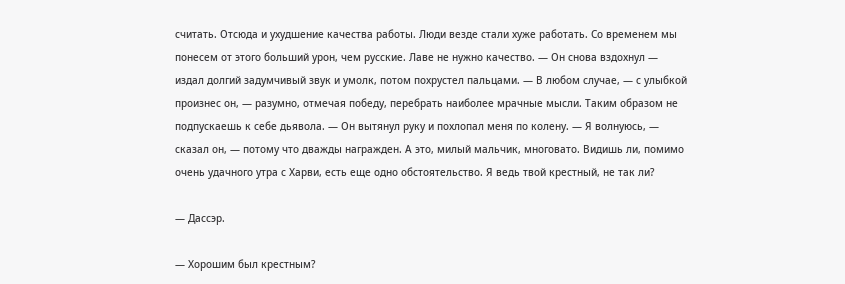считать. Отсюда и ухудшение качества работы. Люди везде стали хуже работать. Со временем мы понесем от этого больший урон, чем русские. Лаве не нужно качество. — Он снова вздохнул — издал долгий задумчивый звук и умолк, потом похрустел пальцами. — В любом случае, — с улыбкой произнес он, — разумно, отмечая победу, перебрать наиболее мрачные мысли. Таким образом не подпускаешь к себе дьявола. — Он вытянул руку и похлопал меня по колену. — Я волнуюсь, — сказал он, — потому что дважды награжден. А это, милый мальчик, многовато. Видишь ли, помимо очень удачного утра с Харви, есть еще одно обстоятельство. Я ведь твой крестный, не так ли?

— Дассэр.

— Хорошим был крестным?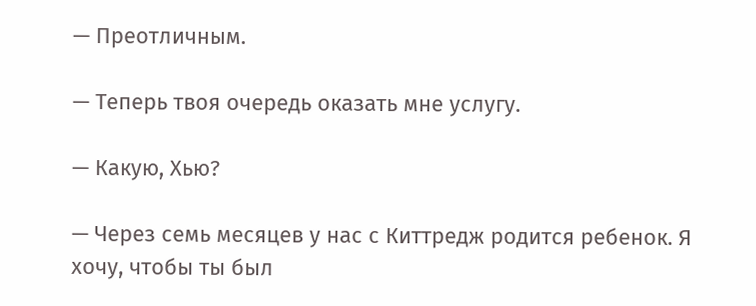— Преотличным.

— Теперь твоя очередь оказать мне услугу.

— Какую, Хью?

— Через семь месяцев у нас с Киттредж родится ребенок. Я хочу, чтобы ты был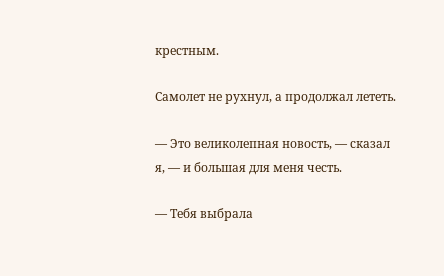крестным.

Самолет не рухнул, а продолжал лететь.

— Это великолепная новость, — сказал я, — и большая для меня честь.

— Тебя выбрала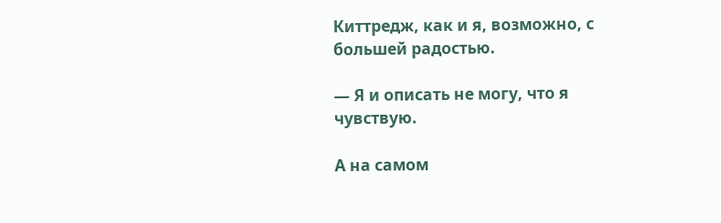Киттредж, как и я, возможно, с большей радостью.

— Я и описать не могу, что я чувствую.

А на самом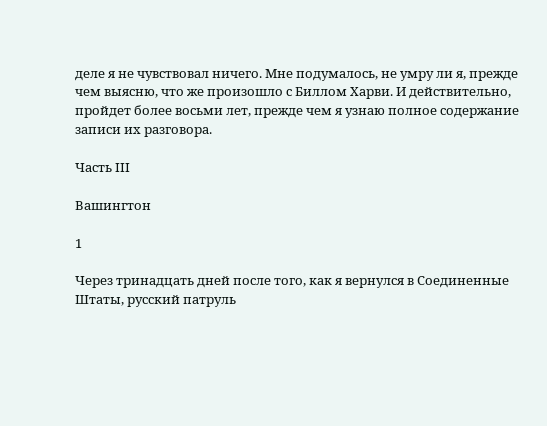деле я не чувствовал ничего. Мне подумалось, не умру ли я, прежде чем выясню, что же произошло с Биллом Харви. И действительно, пройдет более восьми лет, прежде чем я узнаю полное содержание записи их разговора.

Часть III

Вашингтон

1

Через тринадцать дней после того, как я вернулся в Соединенные Штаты, русский патруль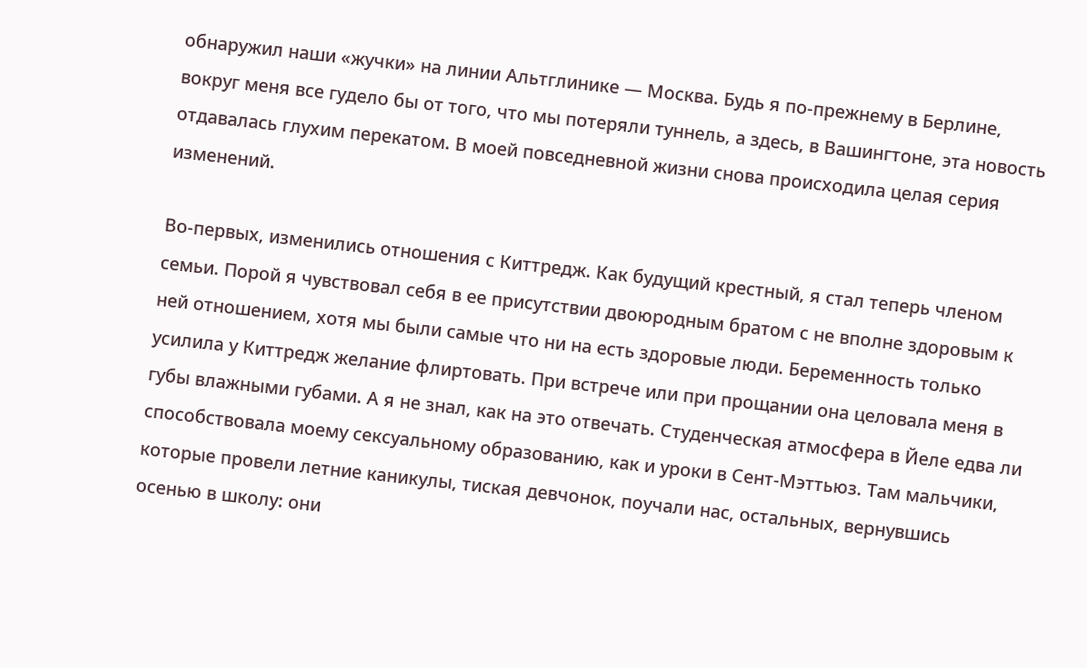обнаружил наши «жучки» на линии Альтглинике — Москва. Будь я по-прежнему в Берлине, вокруг меня все гудело бы от того, что мы потеряли туннель, а здесь, в Вашингтоне, эта новость отдавалась глухим перекатом. В моей повседневной жизни снова происходила целая серия изменений.

Во-первых, изменились отношения с Киттредж. Как будущий крестный, я стал теперь членом семьи. Порой я чувствовал себя в ее присутствии двоюродным братом с не вполне здоровым к ней отношением, хотя мы были самые что ни на есть здоровые люди. Беременность только усилила у Киттредж желание флиртовать. При встрече или при прощании она целовала меня в губы влажными губами. А я не знал, как на это отвечать. Студенческая атмосфера в Йеле едва ли способствовала моему сексуальному образованию, как и уроки в Сент-Мэттьюз. Там мальчики, которые провели летние каникулы, тиская девчонок, поучали нас, остальных, вернувшись осенью в школу: они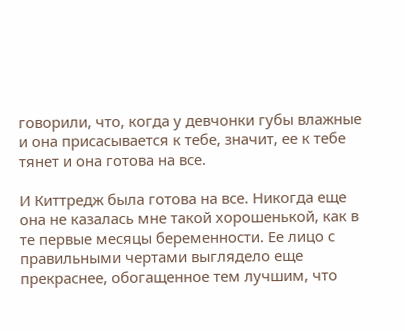говорили, что, когда у девчонки губы влажные и она присасывается к тебе, значит, ее к тебе тянет и она готова на все.

И Киттредж была готова на все. Никогда еще она не казалась мне такой хорошенькой, как в те первые месяцы беременности. Ее лицо с правильными чертами выглядело еще прекраснее, обогащенное тем лучшим, что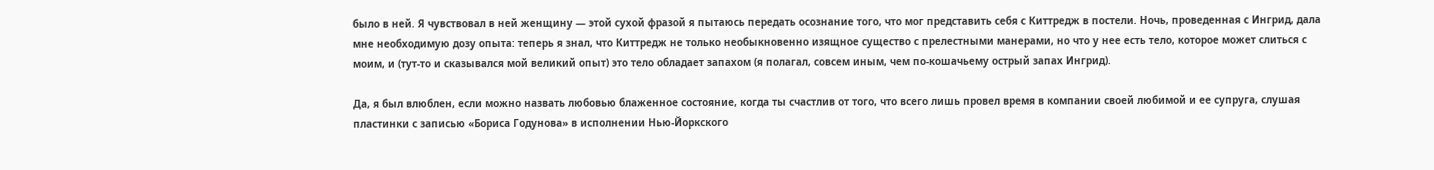было в ней. Я чувствовал в ней женщину — этой сухой фразой я пытаюсь передать осознание того, что мог представить себя с Киттредж в постели. Ночь, проведенная с Ингрид, дала мне необходимую дозу опыта: теперь я знал, что Киттредж не только необыкновенно изящное существо с прелестными манерами, но что у нее есть тело, которое может слиться с моим, и (тут-то и сказывался мой великий опыт) это тело обладает запахом (я полагал, совсем иным, чем по-кошачьему острый запах Ингрид).

Да, я был влюблен, если можно назвать любовью блаженное состояние, когда ты счастлив от того, что всего лишь провел время в компании своей любимой и ее супруга, слушая пластинки с записью «Бориса Годунова» в исполнении Нью-Йоркского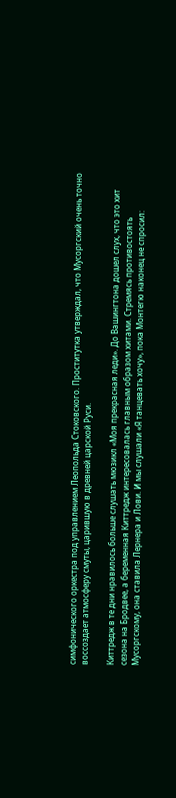симфонического оркестра под управлением Леопольда Стоковского. Проститутка утверждал, что Мусоргский очень точно воссоздает атмосферу смуты, царившую в древней царской Руси.

Киттредж в те дни нравилось больше слушать мюзикл «Моя прекрасная леди». До Вашингтона дошел слух, что это хит сезона на Бродвее, а беременная Киттредж интересовалась главным образом хитами. Стремясь противостоять Мусоргскому, она ставила Лернера и Лови. И мы слушали «Я танцевать хочу», пока Монтегю наконец не спросил: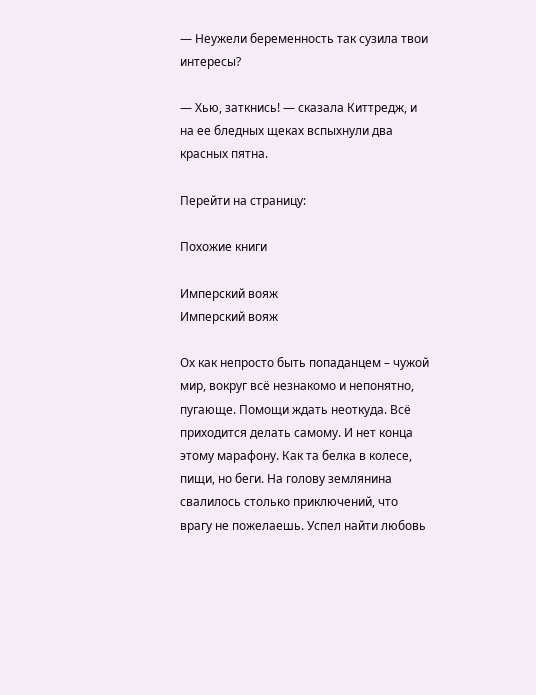— Неужели беременность так сузила твои интересы?

— Хью, заткнись! — сказала Киттредж, и на ее бледных щеках вспыхнули два красных пятна.

Перейти на страницу:

Похожие книги

Имперский вояж
Имперский вояж

Ох как непросто быть попаданцем – чужой мир, вокруг всё незнакомо и непонятно, пугающе. Помощи ждать неоткуда. Всё приходится делать самому. И нет конца этому марафону. Как та белка в колесе, пищи, но беги. На голову землянина свалилось столько приключений, что врагу не пожелаешь. Успел найти любовь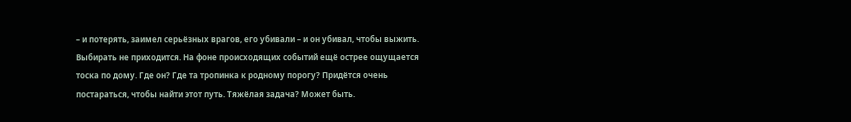– и потерять, заимел серьёзных врагов, его убивали – и он убивал, чтобы выжить. Выбирать не приходится. На фоне происходящих событий ещё острее ощущается тоска по дому. Где он? Где та тропинка к родному порогу? Придётся очень постараться, чтобы найти этот путь. Тяжёлая задача? Может быть.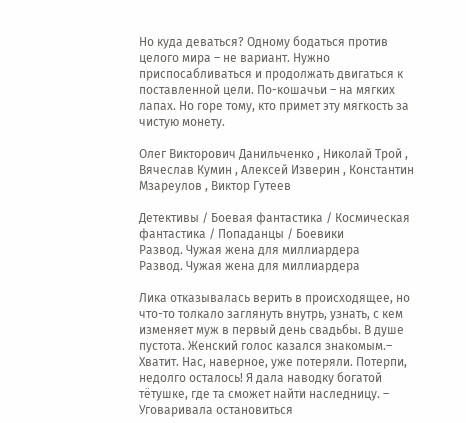Но куда деваться? Одному бодаться против целого мира – не вариант. Нужно приспосабливаться и продолжать двигаться к поставленной цели. По-кошачьи – на мягких лапах. Но горе тому, кто примет эту мягкость за чистую монету.

Олег Викторович Данильченко , Николай Трой , Вячеслав Кумин , Алексей Изверин , Константин Мзареулов , Виктор Гутеев

Детективы / Боевая фантастика / Космическая фантастика / Попаданцы / Боевики
Развод. Чужая жена для миллиардера
Развод. Чужая жена для миллиардера

Лика отказывалась верить в происходящее, но что-то толкало заглянуть внутрь, узнать, с кем изменяет муж в первый день свадьбы. В душе пустота. Женский голос казался знакомым.– Хватит. Нас, наверное, уже потеряли. Потерпи, недолго осталось! Я дала наводку богатой тётушке, где та сможет найти наследницу. – Уговаривала остановиться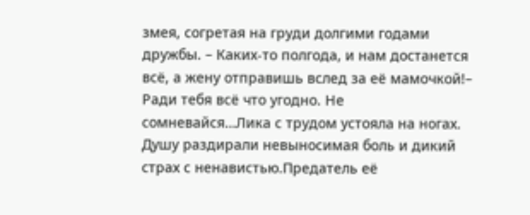змея, согретая на груди долгими годами дружбы. – Каких-то полгода, и нам достанется всё, а жену отправишь вслед за её мамочкой!– Ради тебя всё что угодно. Не сомневайся…Лика с трудом устояла на ногах. Душу раздирали невыносимая боль и дикий страх с ненавистью.Предатель её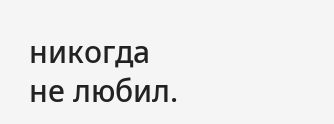никогда не любил.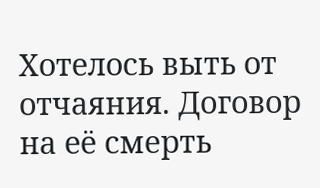Хотелось выть от отчаяния. Договор на её смерть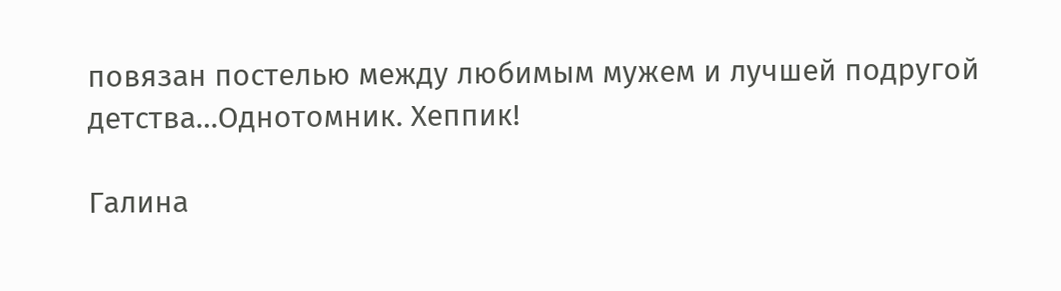повязан постелью между любимым мужем и лучшей подругой детства…Однотомник. Хеппик!

Галина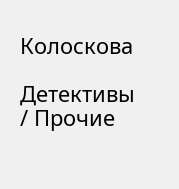Колоскова

Детективы / Прочие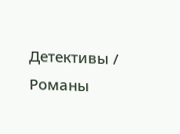Детективы / Романы